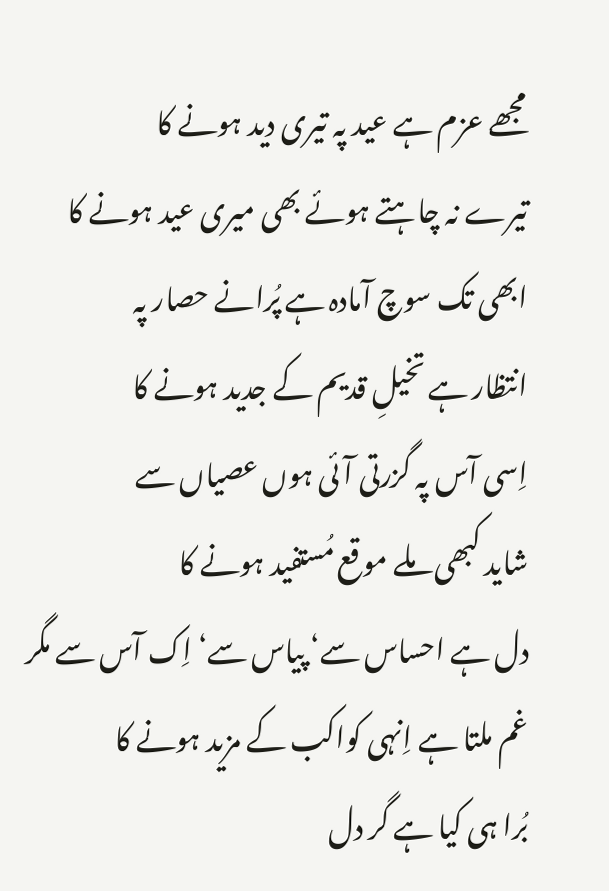مجھے عزم ہے عید پہ تیری دید ہونے کا
تیرے نہ چاہتے ہوئے بھی میری عید ہونے کا
ابھی تک سوچ آمادہ ہے پُرانے حصار پہ
انتظار ہے تخیلِ قدیم کے جدید ہونے کا
اِسی آس پہ گزرتی آئی ہوں عصیاں سے
شاید کبھی ملے موقع مُستفید ہونے کا
دل ہے احساس سے‘ پیاس سے‘ اِک آس سے مگر
غم ملتا ہے اِنہی کواکب کے مزید ہونے کا
بُرا ہی کیا ہے گر دل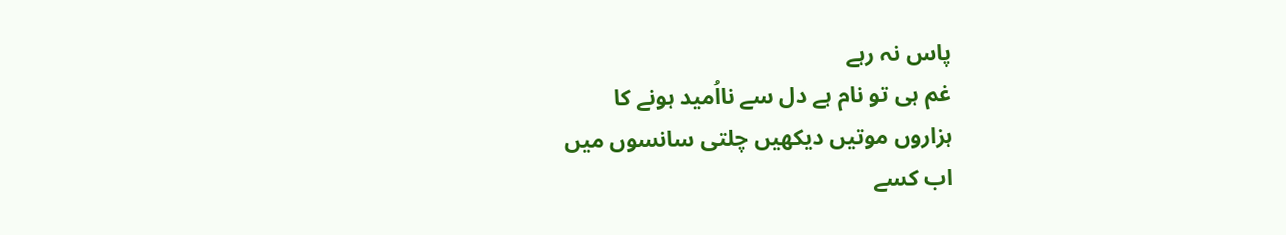پاس نہ رہے
غم ہی تو نام ہے دل سے نااُمید ہونے کا
ہزاروں موتیں دیکھیں چلتی سانسوں میں
اب کسے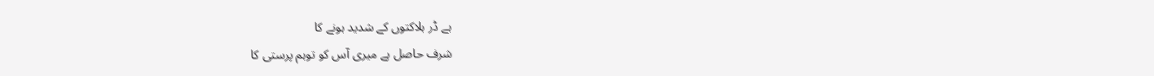ہے ڈر ہلاکتوں کے شدید ہونے کا
شرف حاصل ہے میری آس کو توہم پرستی کا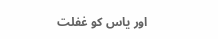اور یاس کو غفلت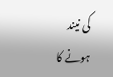کی نیند ہونے کا